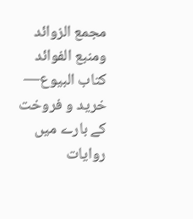مجمع الزوائد ومنبع الفوائد
كتاب البيوع— خرید و فروخت کے بارے میں روایات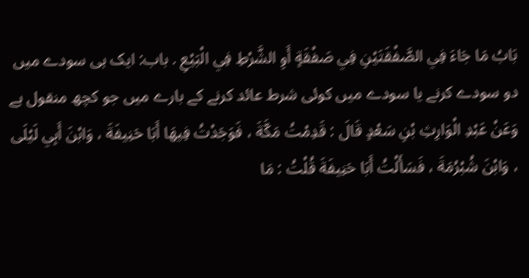بَابُ مَا جَاءَ فِي الصَّفْقَتَيْنِ فِي صَفْقَةٍ أَوِ الشَّرْطِ فِي الْبَيْعِ . باب: ایک ہی سودے میں دو سودے کرنے یا سودے میں کوئی شرط عائد کرنے کے بارے میں جو کچھ منقول ہے
وَعَنْ عَبْدِ الْوَارِثِ بْنِ سَعْدٍ قَالَ : قَدِمْتُ مَكَّةَ ، فَوَجَدْتُ فِيهَا أَبَا حَنِيفَةَ ، وَابْنَ أَبِي لَيْلَى ، وَابْنَ شُبْرُمَةَ ، فَسَأَلْتُ أَبَا حَنِيفَةَ قُلْتُ : مَا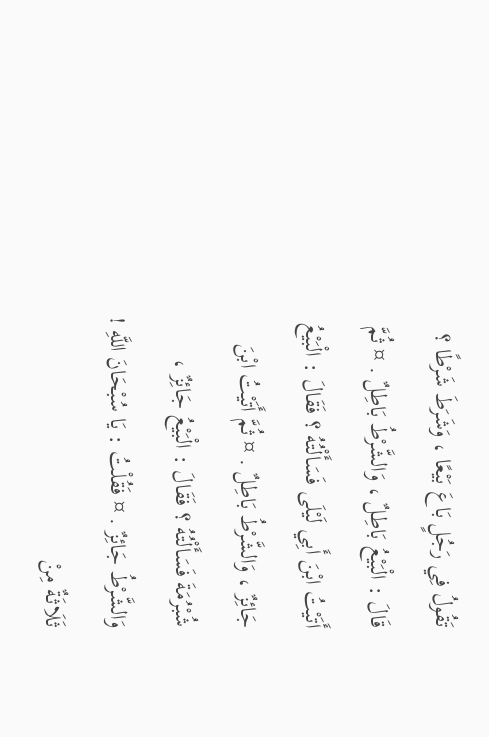تَقُولُ فِي رَجُلٍ بَاعَ بَيْعًا ، وَشَرَطَ شَرْطًا ؟ قَالَ : الْبَيْعُ بَاطِلٌ ، وَالشَّرْطُ بَاطِلٌ . ¤ ثُمَّ أَتَيْتُ ابْنَ أَبِي لَيْلَى فَسَأَلْتُهُ ؟ فَقَالَ : الْبَيْعُ جَائِزٌ ، وَالشَّرْطُ بَاطِلٌ . ¤ ثُمَّ أَتَيْتُ ابْنَ شُبْرُمَةَ فَسَأَلْتُهُ ؟ فَقَالَ : الْبَيْعُ جَائِزٌ ، وَالشَّرْطُ جَائِزٌ . ¤ فَقُلْتُ : يَا سُبْحَانَ اللَّهِ ! ثَلَاثَةٌ مِنْ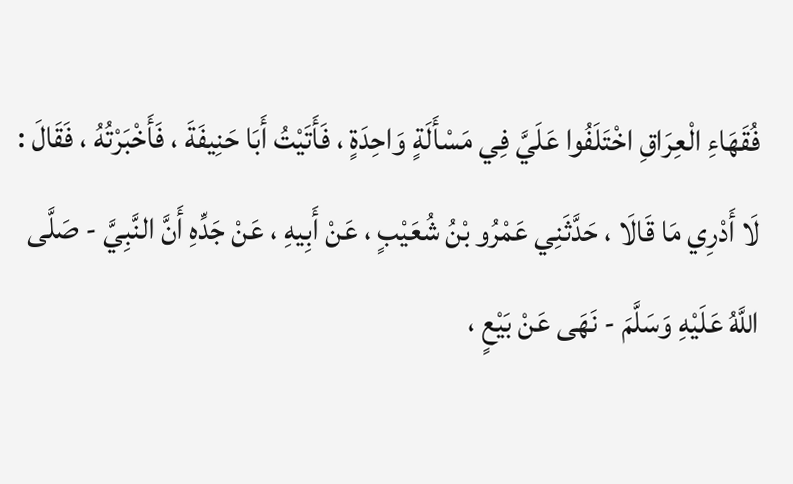فُقَهَاءِ الْعِرَاقِ اخْتَلَفُوا عَلَيَّ فِي مَسْأَلَةٍ وَاحِدَةٍ ، فَأَتَيْتُ أَبَا حَنِيفَةَ ، فَأَخْبَرْتُهُ ، فَقَالَ : لَا أَدْرِي مَا قَالَا ، حَدَّثَنِي عَمْرُو بْنُ شُعَيْبٍ ، عَنْ أَبِيهِ ، عَنْ جَدِّهِ أَنَّ النَّبِيَّ - صَلَّى اللَّهُ عَلَيْهِ وَسَلَّمَ - نَهَى عَنْ بَيْعٍ ،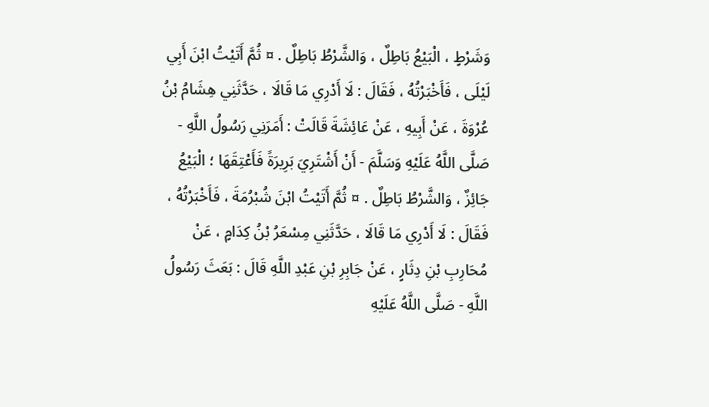وَشَرْطٍ ، الْبَيْعُ بَاطِلٌ ، وَالشَّرْطُ بَاطِلٌ . ¤ ثُمَّ أَتَيْتُ ابْنَ أَبِي لَيْلَى ، فَأَخْبَرْتُهُ ، فَقَالَ : لَا أَدْرِي مَا قَالَا ، حَدَّثَنِي هِشَامُ بْنُ عُرْوَةَ ، عَنْ أَبِيهِ ، عَنْ عَائِشَةَ قَالَتْ : أَمَرَنِي رَسُولُ اللَّهِ - صَلَّى اللَّهُ عَلَيْهِ وَسَلَّمَ - أَنْ أَشْتَرِيَ بَرِيرَةً فَأَعْتِقَهَا ؛ الْبَيْعُ جَائِزٌ ، وَالشَّرْطُ بَاطِلٌ . ¤ ثُمَّ أَتَيْتُ ابْنَ شُبْرُمَةَ ، فَأَخْبَرْتُهُ ، فَقَالَ : لَا أَدْرِي مَا قَالَا ، حَدَّثَنِي مِسْعَرُ بْنُ كِدَامٍ ، عَنْ مُحَارِبِ بْنِ دِثَارٍ ، عَنْ جَابِرِ بْنِ عَبْدِ اللَّهِ قَالَ : بَعَثَ رَسُولُ اللَّهِ - صَلَّى اللَّهُ عَلَيْهِ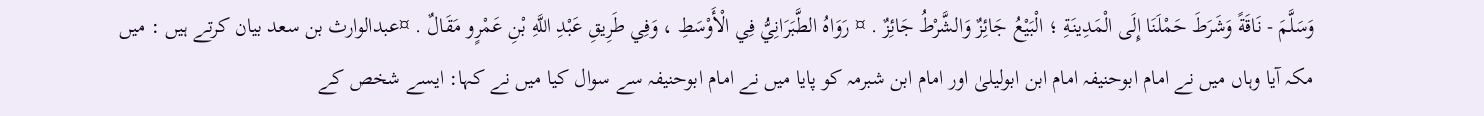وَسَلَّمَ - نَاقَةً وَشَرَطَ حَمْلَنَا إِلَى الْمَدِينَةِ ؛ الْبَيْعُ جَائِزٌ وَالشَّرْطُ جَائِزٌ . ¤ رَوَاهُ الطَّبَرَانِيُّ فِي الْأَوْسَطِ ، وَفِي طَرِيقِ عَبْدِ اللَّهِ بْنِ عَمْرٍو مَقَالٌ . ¤عبدالوارث بن سعد بیان کرتے ہیں : میں مکہ آیا وہاں میں نے امام ابوحنیفہ امام ابن ابولیلیٰ اور امام ابن شبرمہ کو پایا میں نے امام ابوحنیفہ سے سوال کیا میں نے کہا: ایسے شخص کے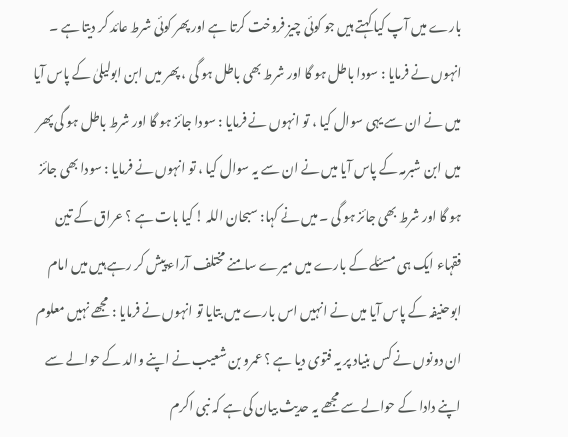بارے میں آپ کیا کہتے ہیں جو کوئی چیز فروخت کرتا ہے اور پھر کوئی شرط عائد کر دیتا ہے ۔ انہوں نے فرمایا : سودا باطل ہو گا اور شرط بھی باطل ہو گی ، پھر میں ابن ابولیلیٰ کے پاس آیا میں نے ان سے یہی سوال کیا ، تو انہوں نے فرمایا : سودا جائز ہو گا اور شرط باطل ہو گی پھر میں ابن شبرمہ کے پاس آیا میں نے ان سے یہ سوال کیا ، تو انہوں نے فرمایا : سودا بھی جائز ہو گا اور شرط بھی جائز ہو گی ۔ میں نے کہا: سبحان اللہ ! کیا بات ہے ؟ عراق کے تین فقہاء ایک ہی مسئلے کے بارے میں میرے سامنے مختلف آراء پیش کر رہے ہیں میں امام ابوحنیفہ کے پاس آیا میں نے انہیں اس بارے میں بتایا تو انہوں نے فرمایا : مجھے نہیں معلوم ان دونوں نے کس بنیاد پر یہ فتوی دیا ہے ؟ عمرو بن شعیب نے اپنے والد کے حوالے سے اپنے دادا کے حوالے سے مجھے یہ حدیث بیان کی ہے کہ نبی اکرم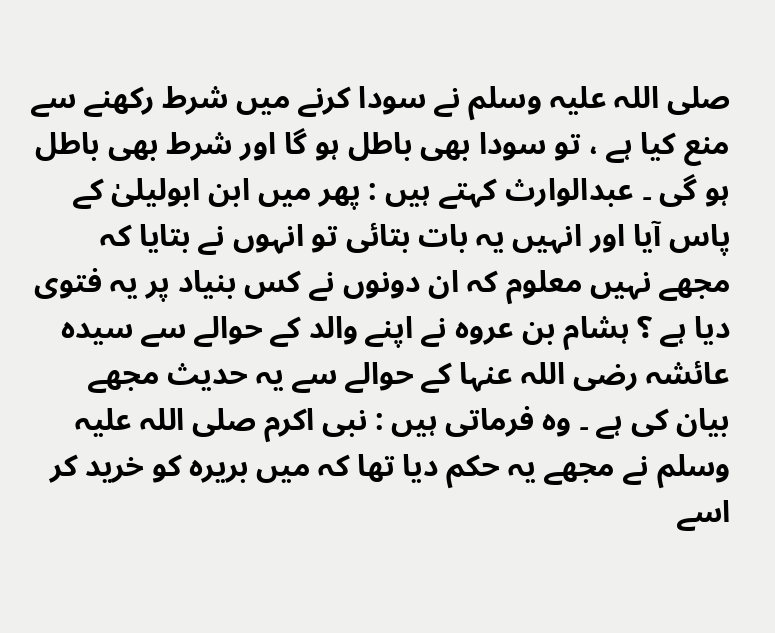صلی اللہ علیہ وسلم نے سودا کرنے میں شرط رکھنے سے منع کیا ہے ، تو سودا بھی باطل ہو گا اور شرط بھی باطل ہو گی ۔ عبدالوارث کہتے ہیں : پھر میں ابن ابولیلیٰ کے پاس آیا اور انہیں یہ بات بتائی تو انہوں نے بتایا کہ مجھے نہیں معلوم کہ ان دونوں نے کس بنیاد پر یہ فتوی دیا ہے ؟ ہشام بن عروہ نے اپنے والد کے حوالے سے سیدہ عائشہ رضی اللہ عنہا کے حوالے سے یہ حدیث مجھے بیان کی ہے ۔ وہ فرماتی ہیں : نبی اکرم صلی اللہ علیہ وسلم نے مجھے یہ حکم دیا تھا کہ میں بریرہ کو خرید کر اسے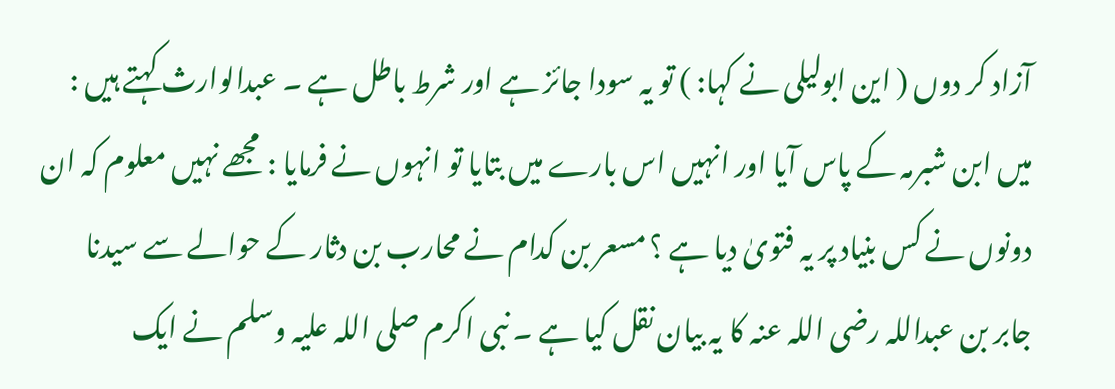آزاد کر دوں ( این ابولیلی نے کہا: ) تو یہ سودا جائز ہے اور شرط باطل ہے ۔ عبدالوارث کہتے ہیں : میں ابن شبرمہ کے پاس آیا اور انہیں اس بارے میں بتایا تو انہوں نے فرمایا : مجھے نہیں معلوم کہ ان دونوں نے کس بنیاد پر یہ فتویٰ دیا ہے ؟ مسعر بن کدام نے محارب بن دثار کے حوالے سے سیدنا جابر بن عبداللہ رضی اللہ عنہ کا یہ بیان نقل کیا ہے ۔ نبی اکرم صلی اللہ علیہ وسلم نے ایک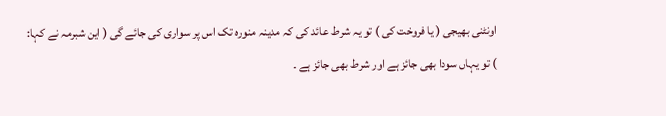اونٹنی بھیجی ( یا فروخت کی ) تو یہ شرط عائد کی کہ مدینہ منورہ تک اس پر سواری کی جائے گی ( این شبرمہ نے کہا: ) تو یہاں سودا بھی جائز ہے اور شرط بھی جائز ہے ۔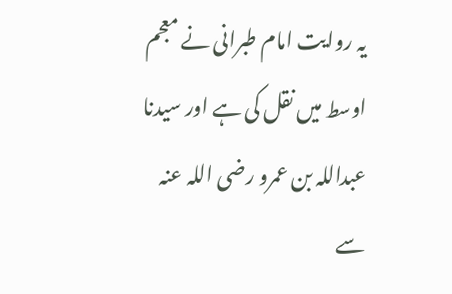یہ روایت امام طبرانی نے معجم اوسط میں نقل کی ہے اور سیدنا عبداللہ بن عمرو رضی اللہ عنہ سے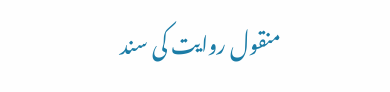منقول روایت کی سند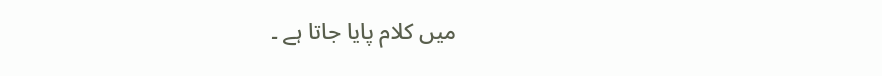میں کلام پایا جاتا ہے ۔